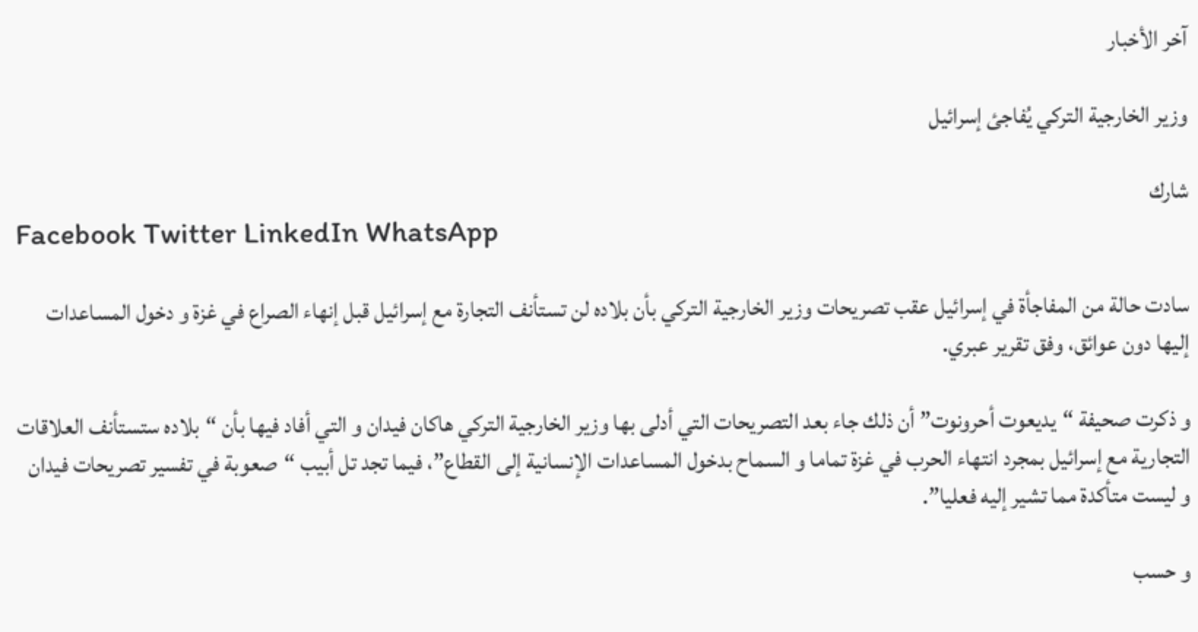آخر الأخبار

وزير الخارجية التركي يُفاجئ إسرائيل

شارك
Facebook Twitter LinkedIn WhatsApp

سادت حالة من المفاجأة في إسرائيل عقب تصريحات وزير الخارجية التركي بأن بلاده لن تستأنف التجارة مع إسرائيل قبل إنهاء الصراع في غزة و دخول المساعدات إليها دون عوائق، وفق تقرير عبري.

و ذكرت صحيفة “يديعوت أحرونوت” أن ذلك جاء بعد التصريحات التي أدلى بها وزير الخارجية التركي هاكان فيدان و التي أفاد فيها بأن “بلاده ستستأنف العلاقات التجارية مع إسرائيل بمجرد انتهاء الحرب في غزة تماما و السماح بدخول المساعدات الإنسانية إلى القطاع”، فيما تجد تل أبيب “صعوبة في تفسير تصريحات فيدان و ليست متأكدة مما تشير إليه فعليا”.

و حسب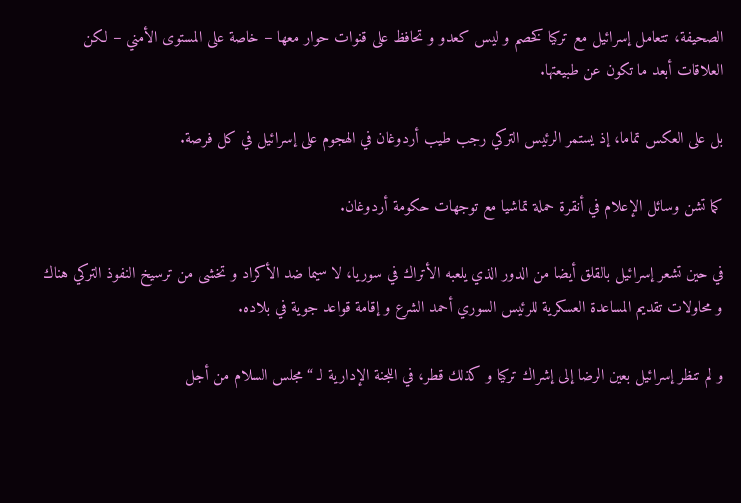الصحيفة، تتعامل إسرائيل مع تركيا كخصم و ليس كعدو و تحافظ على قنوات حوار معها – خاصة على المستوى الأمني – لكن العلاقات أبعد ما تكون عن طبيعتها.

بل على العكس تماما، إذ يستمر الرئيس التركي رجب طيب أردوغان في الهجوم على إسرائيل في كل فرصة.

كما تشن وسائل الإعلام في أنقرة حملة تماشيا مع توجهات حكومة أردوغان.

في حين تشعر إسرائيل بالقلق أيضا من الدور الذي يلعبه الأتراك في سوريا، لا سيما ضد الأكراد و تخشى من ترسيخ النفوذ التركي هناك و محاولات تقديم المساعدة العسكرية للرئيس السوري أحمد الشرع و إقامة قواعد جوية في بلاده.

و لم تنظر إسرائيل بعين الرضا إلى إشراك تركيا و كذلك قطر، في اللجنة الإدارية لـ “مجلس السلام من أجل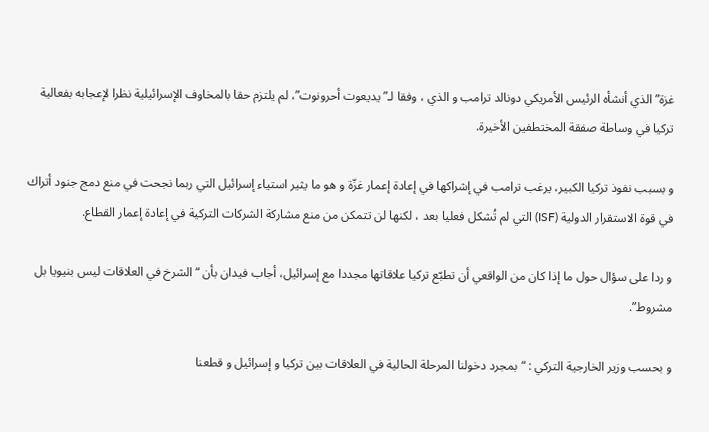غزة” الذي أنشأه الرئيس الأمريكي دونالد ترامب و الذي ، وفقا لـ”يديعوت أحرونوت”، لم يلتزم حقا بالمخاوف الإسرائيلية نظرا لإعجابه بفعالية تركيا في وساطة صفقة المختطفين الأخيرة.

و بسبب نفوذ تركيا الكبير، يرغب ترامب في إشراكها في إعادة إعمار غزّة و هو ما يثير استياء إسرائيل التي ربما نجحت في منع دمج جنود أتراك في قوة الاستقرار الدولية (ISF) التي لم تُشكل فعليا بعد ، لكنها لن تتمكن من منع مشاركة الشركات التركية في إعادة إعمار القطاع.

و ردا على سؤال حول ما إذا كان من الواقعي أن تطبّع تركيا علاقاتها مجددا مع إسرائيل، أجاب فيدان بأن “الشرخ في العلاقات ليس بنيويا بل مشروط”.

و بحسب وزير الخارجية التركي : “بمجرد دخولنا المرحلة الحالية في العلاقات بين تركيا و إسرائيل و قطعنا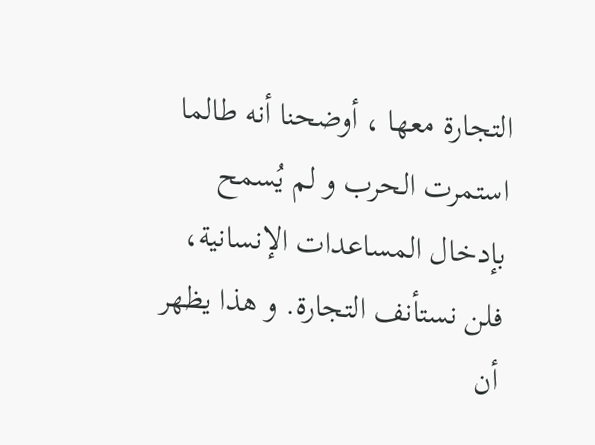التجارة معها ، أوضحنا أنه طالما استمرت الحرب و لم يُسمح بإدخال المساعدات الإنسانية، فلن نستأنف التجارة. و هذا يظهر أن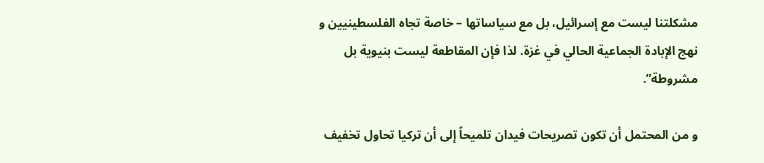مشكلتنا ليست مع إسرائيل، بل مع سياساتها – خاصة تجاه الفلسطينيين و نهج الإبادة الجماعية الحالي في غزة. لذا فإن المقاطعة ليست بنيوية بل مشروطة”.

و من المحتمل أن تكون تصريحات فيدان تلميحاً إلى أن تركيا تحاول تخفيف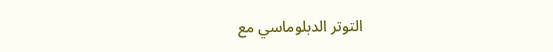التوتر الدبلوماسي مع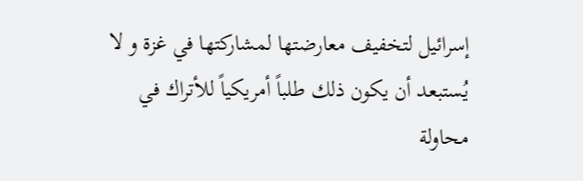إسرائيل لتخفيف معارضتها لمشاركتها في غزة و لا يُستبعد أن يكون ذلك طلباً أمريكياً للأتراك في محاولة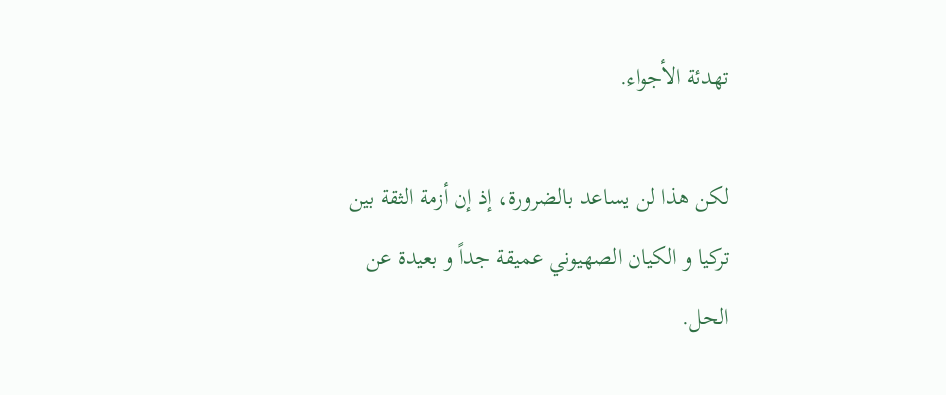تهدئة الأجواء.

لكن هذا لن يساعد بالضرورة، إذ إن أزمة الثقة بين تركيا و الكيان الصهيوني عميقة جداً و بعيدة عن الحل.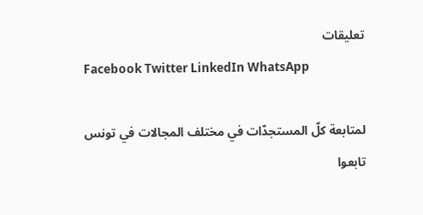تعليقات
Facebook Twitter LinkedIn WhatsApp

لمتابعة كلّ المستجدّات في مختلف المجالات في تونس
تابعوا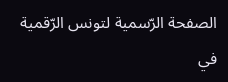الصفحة الرّسمية لتونس الرّقمية في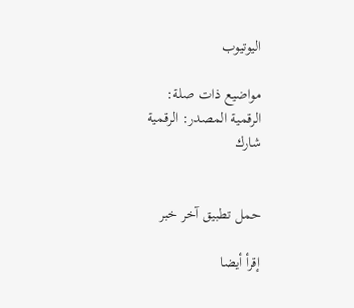اليوتيوب

مواضيع ذات صلة:
الرقمية المصدر: الرقمية
شارك


حمل تطبيق آخر خبر

إقرأ أيضا